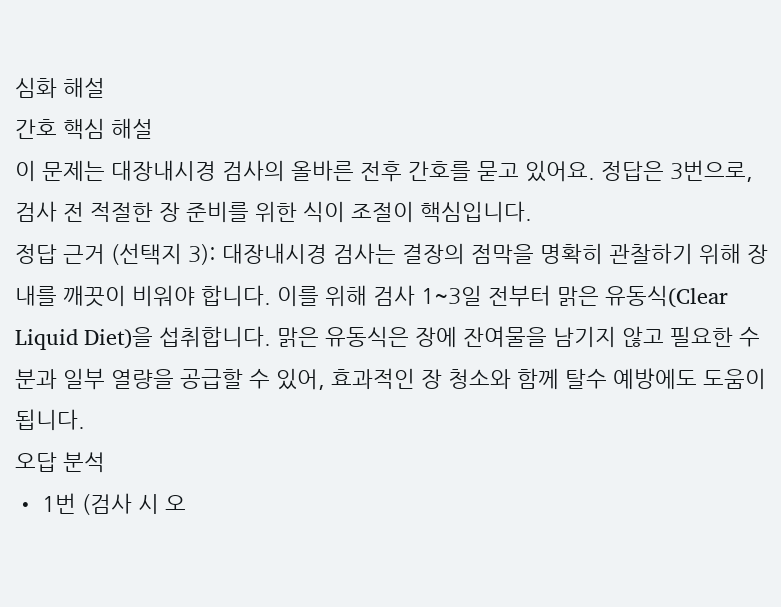심화 해설
간호 핵심 해설
이 문제는 대장내시경 검사의 올바른 전후 간호를 묻고 있어요. 정답은 3번으로, 검사 전 적절한 장 준비를 위한 식이 조절이 핵심입니다.
정답 근거 (선택지 3): 대장내시경 검사는 결장의 점막을 명확히 관찰하기 위해 장내를 깨끗이 비워야 합니다. 이를 위해 검사 1~3일 전부터 맑은 유동식(Clear Liquid Diet)을 섭취합니다. 맑은 유동식은 장에 잔여물을 남기지 않고 필요한 수분과 일부 열량을 공급할 수 있어, 효과적인 장 청소와 함께 탈수 예방에도 도움이 됩니다.
오답 분석
• 1번 (검사 시 오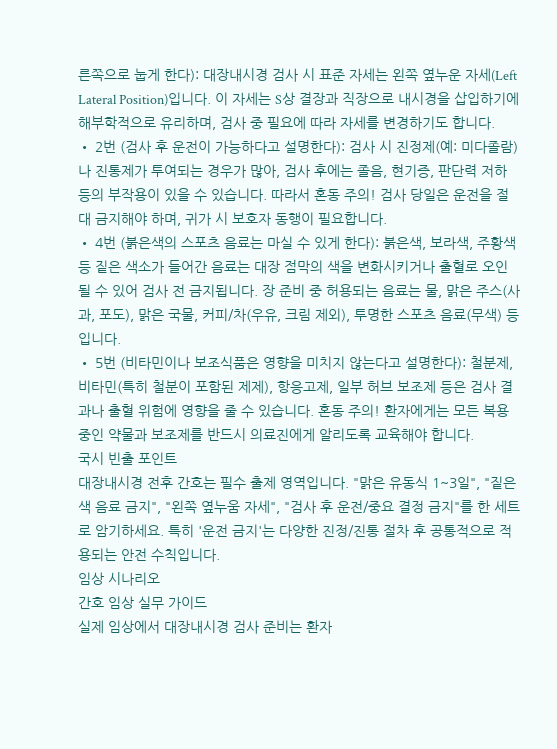른쪽으로 눕게 한다): 대장내시경 검사 시 표준 자세는 왼쪽 옆누운 자세(Left Lateral Position)입니다. 이 자세는 S상 결장과 직장으로 내시경을 삽입하기에 해부학적으로 유리하며, 검사 중 필요에 따라 자세를 변경하기도 합니다.
• 2번 (검사 후 운전이 가능하다고 설명한다): 검사 시 진정제(예: 미다졸람)나 진통제가 투여되는 경우가 많아, 검사 후에는 졸음, 현기증, 판단력 저하 등의 부작용이 있을 수 있습니다. 따라서 혼동 주의! 검사 당일은 운전을 절대 금지해야 하며, 귀가 시 보호자 동행이 필요합니다.
• 4번 (붉은색의 스포츠 음료는 마실 수 있게 한다): 붉은색, 보라색, 주황색 등 짙은 색소가 들어간 음료는 대장 점막의 색을 변화시키거나 출혈로 오인될 수 있어 검사 전 금지됩니다. 장 준비 중 허용되는 음료는 물, 맑은 주스(사과, 포도), 맑은 국물, 커피/차(우유, 크림 제외), 투명한 스포츠 음료(무색) 등입니다.
• 5번 (비타민이나 보조식품은 영향을 미치지 않는다고 설명한다): 철분제, 비타민(특히 철분이 포함된 제제), 항응고제, 일부 허브 보조제 등은 검사 결과나 출혈 위험에 영향을 줄 수 있습니다. 혼동 주의! 환자에게는 모든 복용 중인 약물과 보조제를 반드시 의료진에게 알리도록 교육해야 합니다.
국시 빈출 포인트
대장내시경 전후 간호는 필수 출제 영역입니다. "맑은 유동식 1~3일", "짙은 색 음료 금지", "왼쪽 옆누움 자세", "검사 후 운전/중요 결정 금지"를 한 세트로 암기하세요. 특히 '운전 금지'는 다양한 진정/진통 절차 후 공통적으로 적용되는 안전 수칙입니다.
임상 시나리오
간호 임상 실무 가이드
실제 임상에서 대장내시경 검사 준비는 환자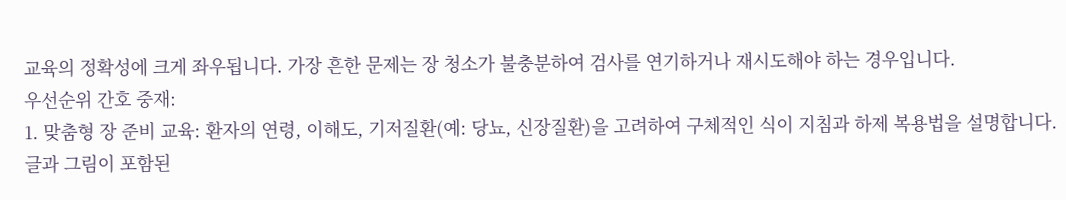교육의 정확성에 크게 좌우됩니다. 가장 흔한 문제는 장 청소가 불충분하여 검사를 연기하거나 재시도해야 하는 경우입니다.
우선순위 간호 중재:
1. 맞춤형 장 준비 교육: 환자의 연령, 이해도, 기저질환(예: 당뇨, 신장질환)을 고려하여 구체적인 식이 지침과 하제 복용법을 설명합니다. 글과 그림이 포함된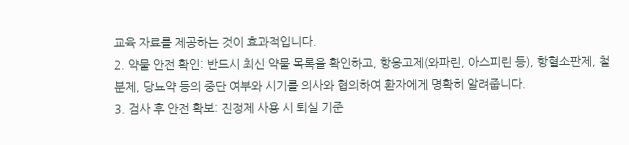교육 자료를 제공하는 것이 효과적입니다.
2. 약물 안전 확인: 반드시 최신 약물 목록을 확인하고, 항응고제(와파린, 아스피린 등), 항혈소판제, 철분제, 당뇨약 등의 중단 여부와 시기를 의사와 협의하여 환자에게 명확히 알려줍니다.
3. 검사 후 안전 확보: 진정제 사용 시 퇴실 기준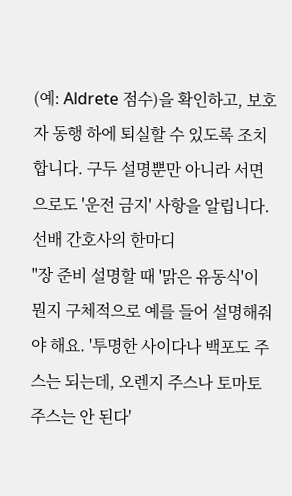(예: Aldrete 점수)을 확인하고, 보호자 동행 하에 퇴실할 수 있도록 조치합니다. 구두 설명뿐만 아니라 서면으로도 '운전 금지' 사항을 알립니다.
선배 간호사의 한마디
"장 준비 설명할 때 '맑은 유동식'이 뭔지 구체적으로 예를 들어 설명해줘야 해요. '투명한 사이다나 백포도 주스는 되는데, 오렌지 주스나 토마토 주스는 안 된다'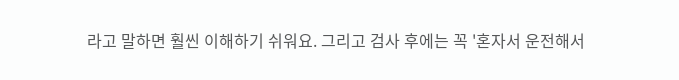라고 말하면 훨씬 이해하기 쉬워요. 그리고 검사 후에는 꼭 '혼자서 운전해서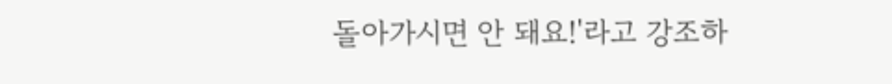돌아가시면 안 돼요!'라고 강조하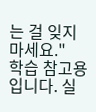는 걸 잊지 마세요."
학습 참고용입니다. 실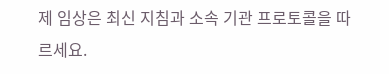제 임상은 최신 지침과 소속 기관 프로토콜을 따르세요.